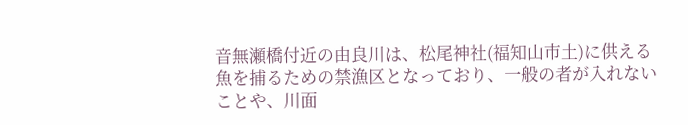音無瀬橋付近の由良川は、松尾神社(福知山市土)に供える魚を捕るための禁漁区となっており、一般の者が入れないことや、川面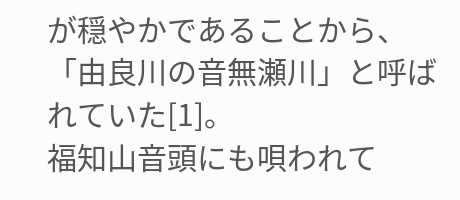が穏やかであることから、「由良川の音無瀬川」と呼ばれていた[1]。
福知山音頭にも唄われて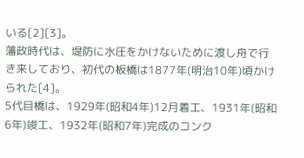いる[2][3]。
藩政時代は、堤防に水圧をかけないために渡し舟で行き来しており、初代の板橋は1877年(明治10年)頃かけられた[4]。
5代目橋は、1929年(昭和4年)12月着工、1931年(昭和6年)竣工、1932年(昭和7年)完成のコンク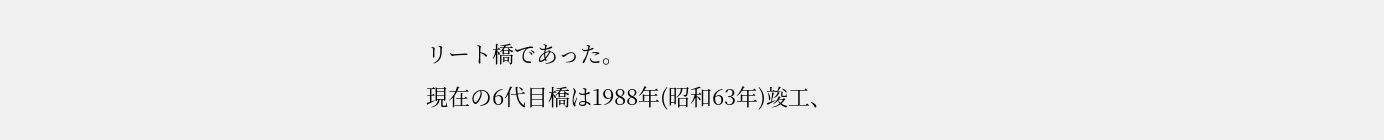リート橋であった。
現在の6代目橋は1988年(昭和63年)竣工、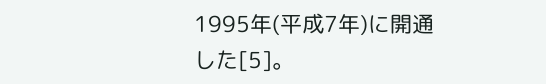1995年(平成7年)に開通した[5]。